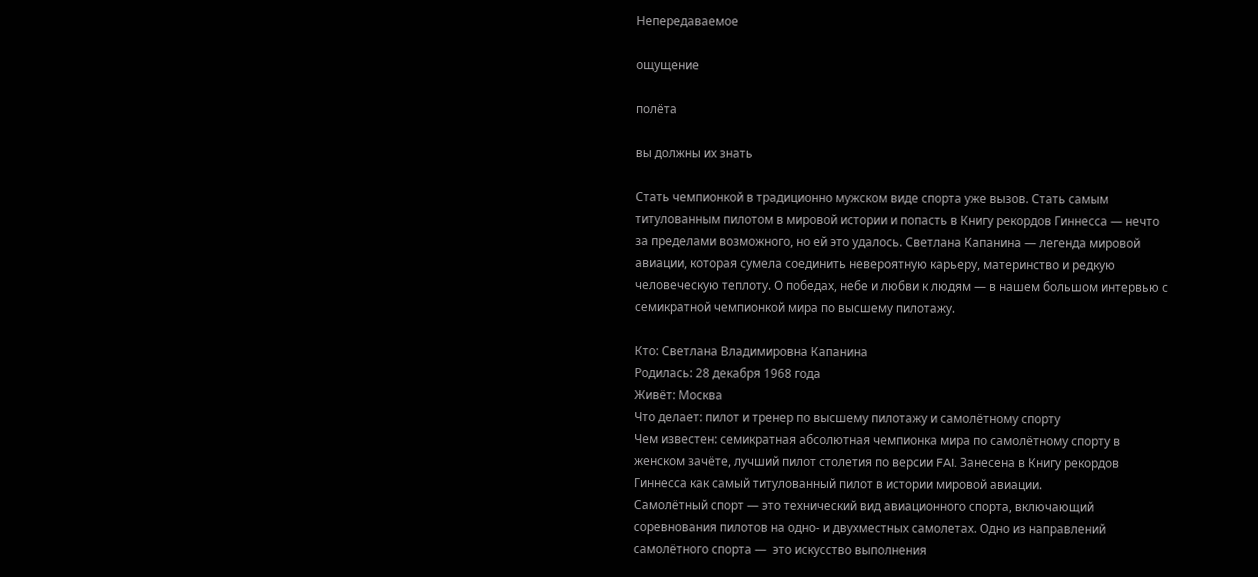Непередаваемое

ощущение

полёта

вы должны их знать

Стать чемпионкой в традиционно мужском виде спорта уже вызов. Стать самым титулованным пилотом в мировой истории и попасть в Книгу рекордов Гиннесса — нечто за пределами возможного, но ей это удалось. Светлана Капанина — легенда мировой авиации, которая сумела соединить невероятную карьеру, материнство и редкую человеческую теплоту. О победах, небе и любви к людям — в нашем большом интервью с семикратной чемпионкой мира по высшему пилотажу.

Кто: Светлана Владимировна Капанина
Родилась: 28 декабря 1968 года
Живёт: Москва
Что делает: пилот и тренер по высшему пилотажу и самолётному спорту
Чем известен: семикратная абсолютная чемпионка мира по самолётному спорту в женском зачёте, лучший пилот столетия по версии FAI. Занесена в Книгу рекордов Гиннесса как самый титулованный пилот в истории мировой авиации.
Самолётный спорт — это технический вид авиационного спорта, включающий соревнования пилотов на одно- и двухместных самолетах. Одно из направлений самолётного спорта —  это искусство выполнения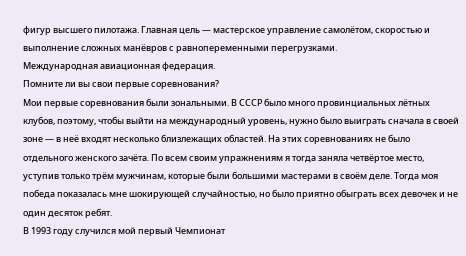фигур высшего пилотажа. Главная цель — мастерское управление самолётом, скоростью и выполнение сложных манёвров с равнопеременными перегрузками.
Международная авиационная федерация.
Помните ли вы свои первые соревнования?
Мои первые соревнования были зональными. В СССР было много провинциальных лётных клубов, поэтому, чтобы выйти на международный уровень, нужно было выиграть сначала в своей зоне — в неё входят несколько близлежащих областей. На этих соревнованиях не было отдельного женского зачёта. По всем своим упражнениям я тогда заняла четвёртое место, уступив только трём мужчинам, которые были большими мастерами в своём деле. Тогда моя победа показалась мне шокирующей случайностью, но было приятно обыграть всех девочек и не один десяток ребят.
В 1993 году случился мой первый Чемпионат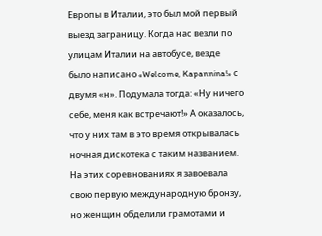Европы в Италии, это был мой первый выезд заграницу. Когда нас везли по улицам Италии на автобусе, везде было написано «Welcome, Kapannina!» с двумя «н». Подумала тогда: «Ну ничего себе, меня как встречают!» А оказалось, что у них там в это время открывалась ночная дискотека с таким названием. На этих соревнованиях я завоевала свою первую международную бронзу, но женщин обделили грамотами и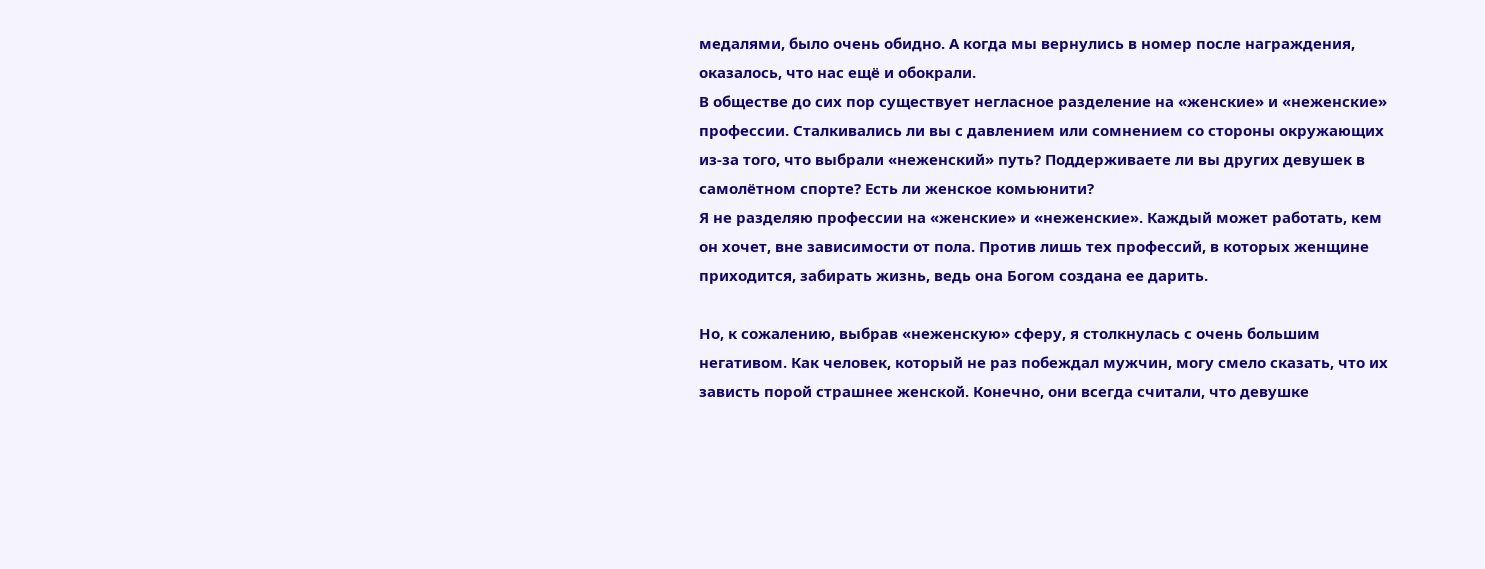медалями, было очень обидно. А когда мы вернулись в номер после награждения, оказалось, что нас ещё и обокрали.
В обществе до сих пор существует негласное разделение на «женские» и «неженские» профессии. Сталкивались ли вы с давлением или сомнением со стороны окружающих из-за того, что выбрали «неженский» путь? Поддерживаете ли вы других девушек в самолётном спорте? Есть ли женское комьюнити?
Я не разделяю профессии на «женские» и «неженские». Каждый может работать, кем он хочет, вне зависимости от пола. Против лишь тех профессий, в которых женщине приходится, забирать жизнь, ведь она Богом создана ее дарить.

Но, к сожалению, выбрав «неженскую» сферу, я столкнулась с очень большим негативом. Как человек, который не раз побеждал мужчин, могу смело сказать, что их зависть порой страшнее женской. Конечно, они всегда считали, что девушке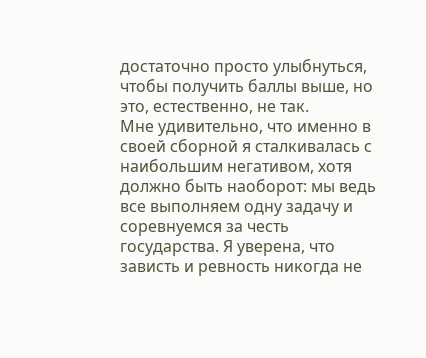достаточно просто улыбнуться, чтобы получить баллы выше, но это, естественно, не так.
Мне удивительно, что именно в своей сборной я сталкивалась с наибольшим негативом, хотя должно быть наоборот: мы ведь все выполняем одну задачу и соревнуемся за честь государства. Я уверена, что зависть и ревность никогда не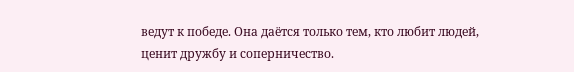ведут к победе. Она даётся только тем, кто любит людей, ценит дружбу и соперничество.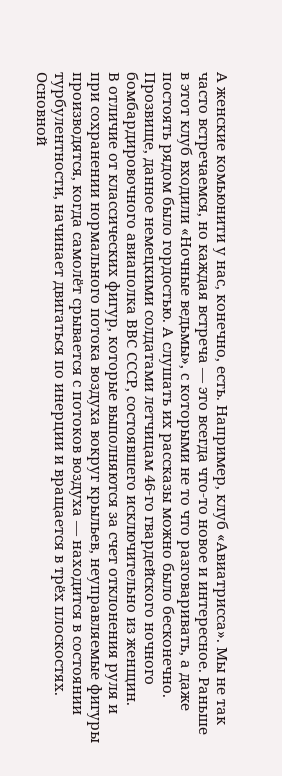А женские комьюнити у нас, конечно, есть. Например, клуб «Авиатрисса». Мы не так часто встречаемся, но каждая встреча — это всегда что-то новое и интересное. Раньше в этот клуб входили «Ночные ведьмы», с которыми не то что разговаривать, а даже постоять рядом было гордостью. А слушать их рассказы можно было бесконечно.
Прозвище, данное немецкими солдатами летчицам 46-го гвардейского ночного бомбардировочного авиаполка ВВС СССР, состоявшего исключительно из женщин.
В отличие от классических фигур, которые выполняются за счет отклонения руля и при сохранении нормального потока воздуха вокруг крыльев, неуправляемые фигуры производятся, когда самолёт срывается с потоков воздуха — находится в состоянии турбулентности, начинает двигаться по инерции и вращается в трёх плоскостях.
Основной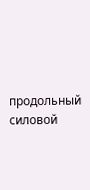продольный силовой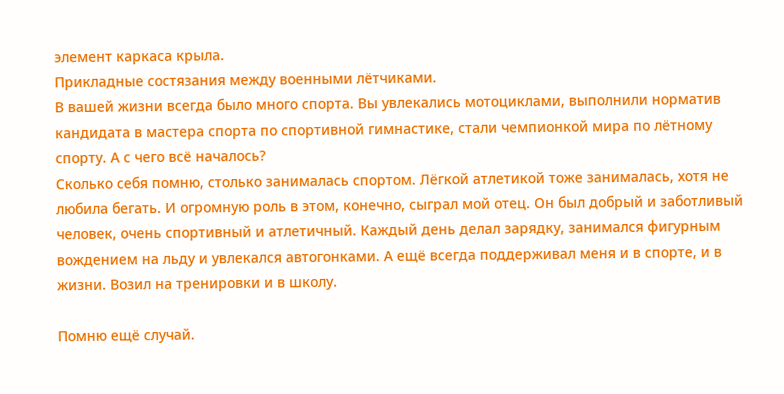элемент каркаса крыла.
Прикладные состязания между военными лётчиками.
В вашей жизни всегда было много спорта. Вы увлекались мотоциклами, выполнили норматив кандидата в мастера спорта по спортивной гимнастике, стали чемпионкой мира по лётному спорту. А с чего всё началось?
Сколько себя помню, столько занималась спортом. Лёгкой атлетикой тоже занималась, хотя не любила бегать. И огромную роль в этом, конечно, сыграл мой отец. Он был добрый и заботливый человек, очень спортивный и атлетичный. Каждый день делал зарядку, занимался фигурным вождением на льду и увлекался автогонками. А ещё всегда поддерживал меня и в спорте, и в жизни. Возил на тренировки и в школу.

Помню ещё случай.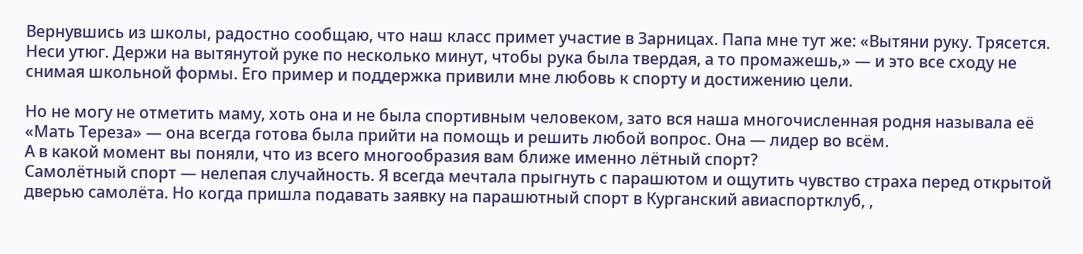Вернувшись из школы, радостно сообщаю, что наш класс примет участие в Зарницах. Папа мне тут же: «Вытяни руку. Трясется. Неси утюг. Держи на вытянутой руке по несколько минут, чтобы рука была твердая, а то промажешь,» — и это все сходу не снимая школьной формы. Его пример и поддержка привили мне любовь к спорту и достижению цели.

Но не могу не отметить маму, хоть она и не была спортивным человеком, зато вся наша многочисленная родня называла её «Мать Тереза» — она всегда готова была прийти на помощь и решить любой вопрос. Она — лидер во всём.
А в какой момент вы поняли, что из всего многообразия вам ближе именно лётный спорт?
Самолётный спорт — нелепая случайность. Я всегда мечтала прыгнуть с парашютом и ощутить чувство страха перед открытой дверью самолёта. Но когда пришла подавать заявку на парашютный спорт в Курганский авиаспортклуб, ,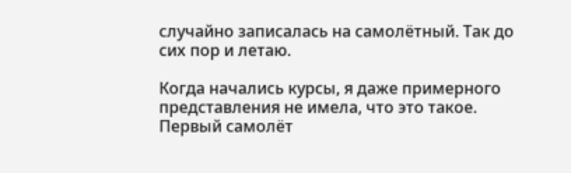случайно записалась на самолётный. Так до сих пор и летаю.

Когда начались курсы, я даже примерного представления не имела, что это такое. Первый самолёт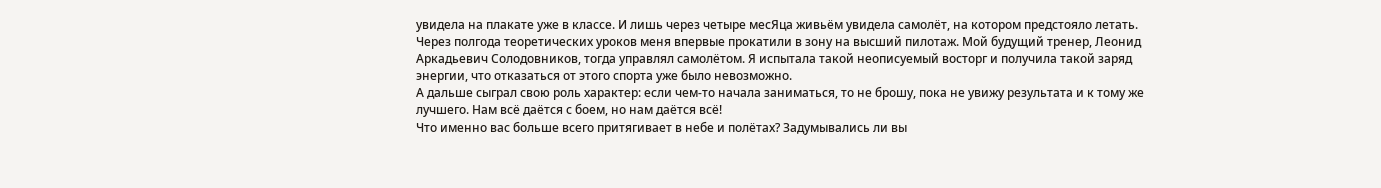увидела на плакате уже в классе. И лишь через четыре месЯца живьём увидела самолёт, на котором предстояло летать. Через полгода теоретических уроков меня впервые прокатили в зону на высший пилотаж. Мой будущий тренер, Леонид Аркадьевич Солодовников, тогда управлял самолётом. Я испытала такой неописуемый восторг и получила такой заряд энергии, что отказаться от этого спорта уже было невозможно.
А дальше сыграл свою роль характер: если чем-то начала заниматься, то не брошу, пока не увижу результата и к тому же лучшего. Нам всё даётся с боем, но нам даётся всё!
Что именно вас больше всего притягивает в небе и полётах? Задумывались ли вы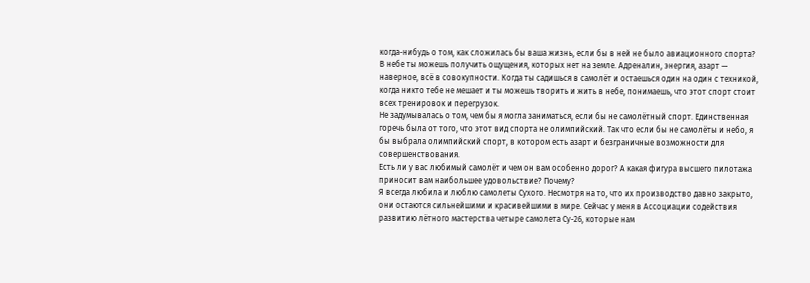когда-нибудь о том, как сложилась бы ваша жизнь, если бы в ней не было авиационного спорта?
В небе ты можешь получить ощущения, которых нет на земле. Адреналин, энергия, азарт — наверное, всё в совокупности. Когда ты садишься в самолёт и остаешься один на один с техникой, когда никто тебе не мешает и ты можешь творить и жить в небе, понимаешь, что этот спорт стоит всех тренировок и перегрузок.
Не задумывалась о том, чем бы я могла заниматься, если бы не самолётный спорт. Единственная горечь была от того, что этот вид спорта не олимпийский. Так что если бы не самолёты и небо, я бы выбрала олимпийский спорт, в котором есть азарт и безграничные возможности для совершенствования.
Есть ли у вас любимый самолёт и чем он вам особенно дорог? А какая фигура высшего пилотажа приносит вам наибольшее удовольствие? Почему?
Я всегда любила и люблю самолеты Сухого. Несмотря на то, что их производство давно закрыто, они остаются сильнейшими и красивейшими в мире. Сейчас у меня в Ассоциации содействия развитию лётного мастерства четыре самолета Су-26, которые нам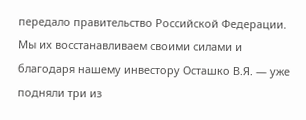передало правительство Российской Федерации. Мы их восстанавливаем своими силами и благодаря нашему инвестору Осташко В.Я. — уже подняли три из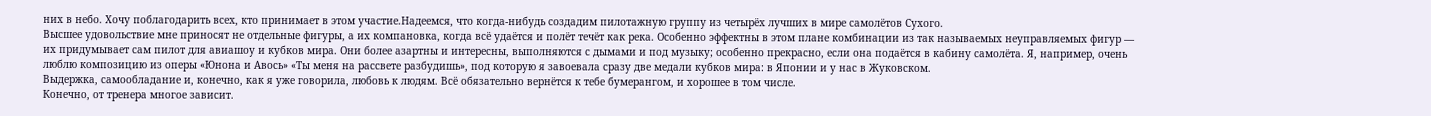них в небо. Хочу поблагодарить всех, кто принимает в этом участие.Надеемся, что когда-нибудь создадим пилотажную группу из четырёх лучших в мире самолётов Сухого.
Высшее удовольствие мне приносят не отдельные фигуры, а их компановка, когда всё удаётся и полёт течёт как река. Особенно эффектны в этом плане комбинации из так называемых неуправляемых фигур — их придумывает сам пилот для авиашоу и кубков мира. Они более азартны и интересны, выполняются с дымами и под музыку; особенно прекрасно, если она подаётся в кабину самолёта. Я, например, очень люблю композицию из оперы «Юнона и Авось» «Ты меня на рассвете разбудишь», под которую я завоевала сразу две медали кубков мира: в Японии и у нас в Жуковском.
Выдержка, самообладание и, конечно, как я уже говорила, любовь к людям. Всё обязательно вернётся к тебе бумерангом, и хорошее в том числе.
Конечно, от тренера многое зависит.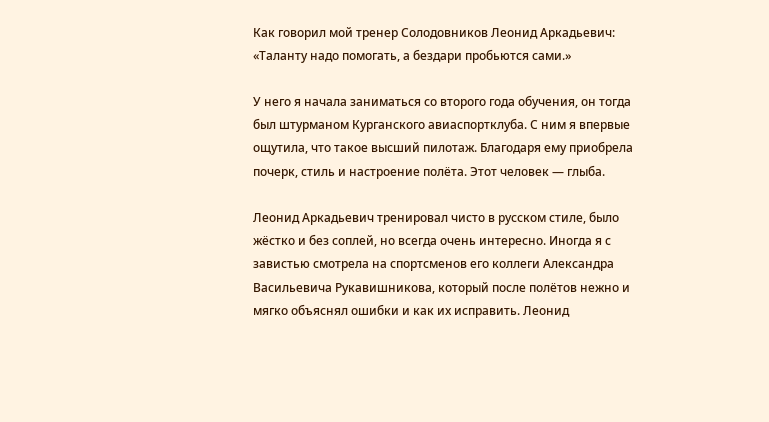Как говорил мой тренер Солодовников Леонид Аркадьевич: «Таланту надо помогать, а бездари пробьются сами.»

У него я начала заниматься со второго года обучения, он тогда был штурманом Курганского авиаспортклуба. С ним я впервые ощутила, что такое высший пилотаж. Благодаря ему приобрела почерк, стиль и настроение полёта. Этот человек — глыба.

Леонид Аркадьевич тренировал чисто в русском стиле, было жёстко и без соплей, но всегда очень интересно. Иногда я с завистью смотрела на спортсменов его коллеги Александра Васильевича Рукавишникова, который после полётов нежно и мягко объяснял ошибки и как их исправить. Леонид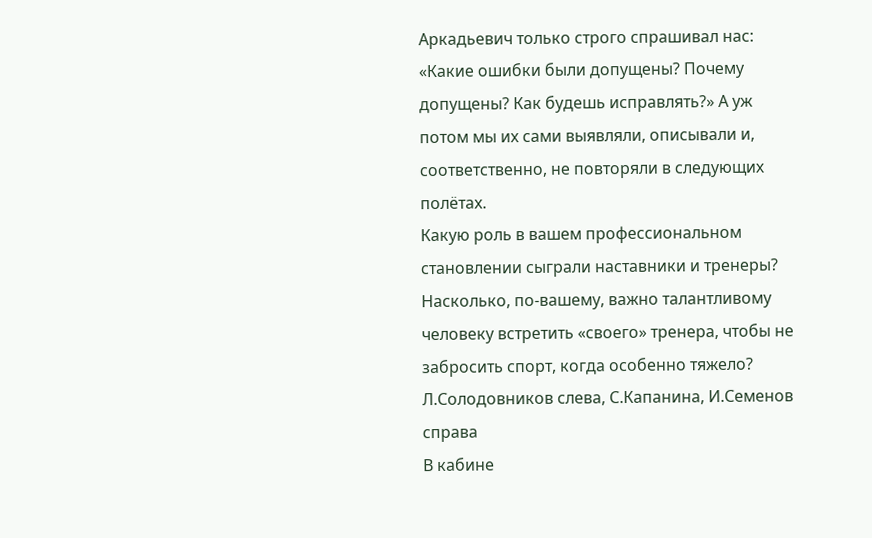Аркадьевич только строго спрашивал нас: «Какие ошибки были допущены? Почему допущены? Как будешь исправлять?» А уж потом мы их сами выявляли, описывали и, соответственно, не повторяли в следующих полётах.
Какую роль в вашем профессиональном становлении сыграли наставники и тренеры? Насколько, по-вашему, важно талантливому человеку встретить «своего» тренера, чтобы не забросить спорт, когда особенно тяжело?
Л.Солодовников слева, С.Капанина, И.Семенов справа
В кабине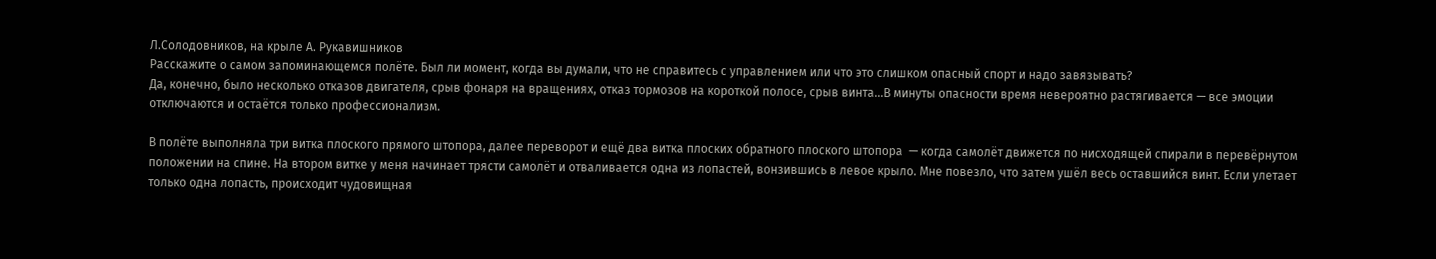Л.Солодовников, на крыле А. Рукавишников
Расскажите о самом запоминающемся полёте. Был ли момент, когда вы думали, что не справитесь с управлением или что это слишком опасный спорт и надо завязывать?
Да, конечно, было несколько отказов двигателя, срыв фонаря на вращениях, отказ тормозов на короткой полосе, срыв винта…В минуты опасности время невероятно растягивается — все эмоции отключаются и остаётся только профессионализм.

В полёте выполняла три витка плоского прямого штопора, далее переворот и ещё два витка плоских обратного плоского штопора  — когда самолёт движется по нисходящей спирали в перевёрнутом положении на спине. На втором витке у меня начинает трясти самолёт и отваливается одна из лопастей, вонзившись в левое крыло. Мне повезло, что затем ушёл весь оставшийся винт. Если улетает только одна лопасть, происходит чудовищная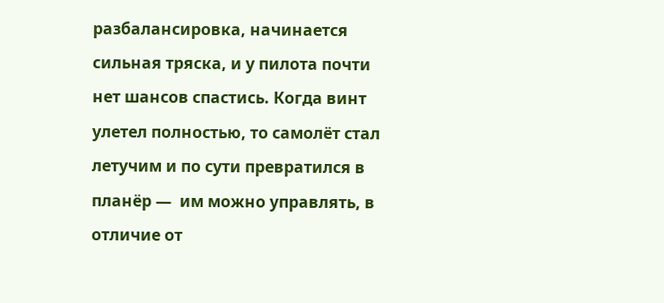разбалансировка, начинается сильная тряска, и у пилота почти нет шансов спастись. Когда винт улетел полностью, то самолёт стал летучим и по сути превратился в планёр —  им можно управлять, в отличие от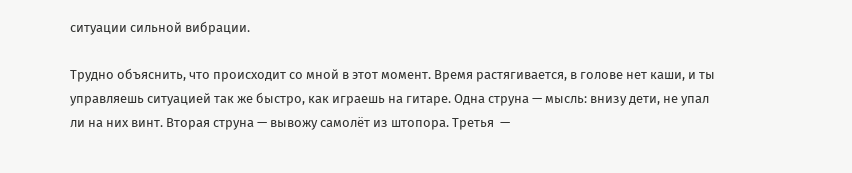ситуации сильной вибрации.

Трудно объяснить, что происходит со мной в этот момент. Время растягивается, в голове нет каши, и ты управляешь ситуацией так же быстро, как играешь на гитаре. Одна струна — мысль: внизу дети, не упал ли на них винт. Вторая струна — вывожу самолёт из штопора. Третья  —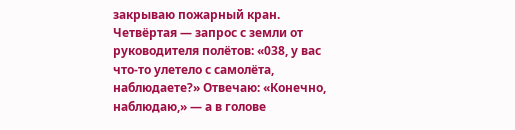закрываю пожарный кран. Четвёртая — запрос с земли от руководителя полётов: «038, у вас что-то улетело с самолёта, наблюдаете?» Отвечаю: «Конечно, наблюдаю,» — а в голове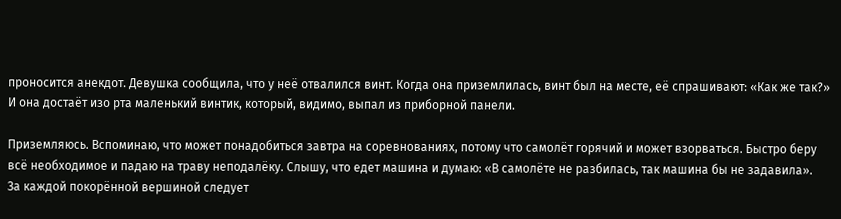проносится анекдот. Девушка сообщила, что у неё отвалился винт. Когда она приземлилась, винт был на месте, её спрашивают: «Как же так?» И она достаёт изо рта маленький винтик, который, видимо, выпал из приборной панели.

Приземляюсь. Вспоминаю, что может понадобиться завтра на соревнованиях, потому что самолёт горячий и может взорваться. Быстро беру всё необходимое и падаю на траву неподалёку. Слышу, что едет машина и думаю: «В самолёте не разбилась, так машина бы не задавила».
За каждой покорённой вершиной следует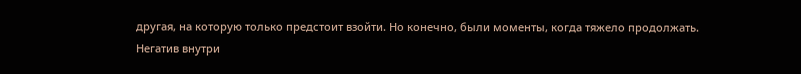другая, на которую только предстоит взойти. Но конечно, были моменты, когда тяжело продолжать. Негатив внутри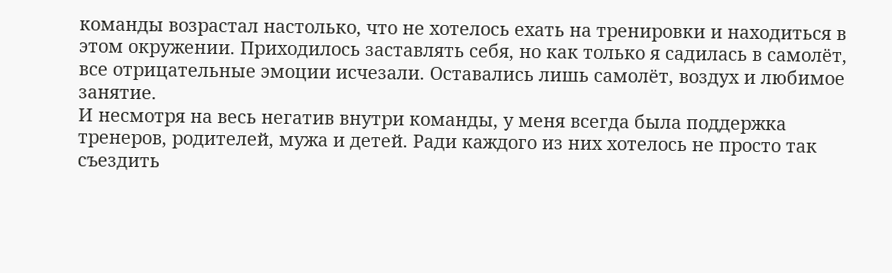команды возрастал настолько, что не хотелось ехать на тренировки и находиться в этом окружении. Приходилось заставлять себя, но как только я садилась в самолёт, все отрицательные эмоции исчезали. Оставались лишь самолёт, воздух и любимое занятие.
И несмотря на весь негатив внутри команды, у меня всегда была поддержка тренеров, родителей, мужа и детей. Ради каждого из них хотелось не просто так съездить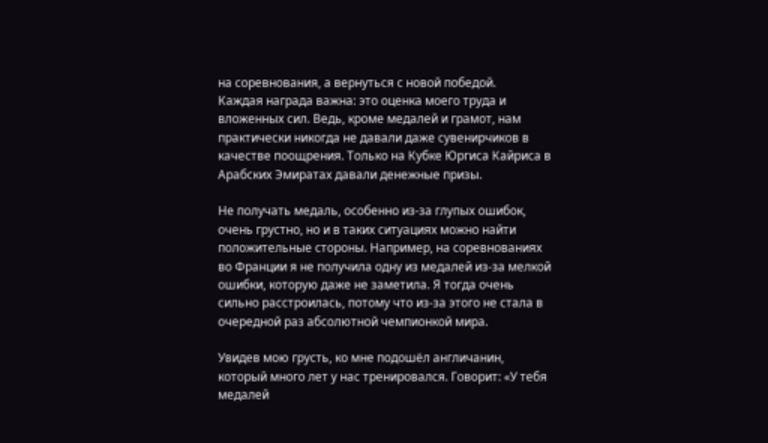на соревнования, а вернуться с новой победой.
Каждая награда важна: это оценка моего труда и вложенных сил. Ведь, кроме медалей и грамот, нам практически никогда не давали даже сувенирчиков в качестве поощрения. Только на Кубке Юргиса Кайриса в Арабских Эмиратах давали денежные призы.

Не получать медаль, особенно из-за глупых ошибок, очень грустно, но и в таких ситуациях можно найти положительные стороны. Например, на соревнованиях во Франции я не получила одну из медалей из-за мелкой ошибки, которую даже не заметила. Я тогда очень сильно расстроилась, потому что из-за этого не стала в очередной раз абсолютной чемпионкой мира.

Увидев мою грусть, ко мне подошёл англичанин, который много лет у нас тренировался. Говорит: «У тебя медалей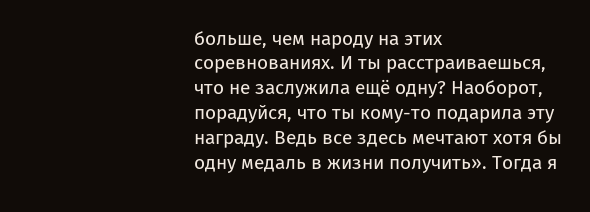больше, чем народу на этих соревнованиях. И ты расстраиваешься, что не заслужила ещё одну? Наоборот, порадуйся, что ты кому-то подарила эту награду. Ведь все здесь мечтают хотя бы одну медаль в жизни получить». Тогда я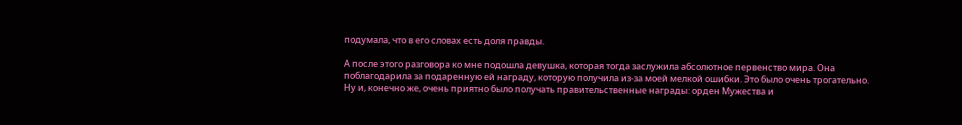подумала, что в его словах есть доля правды.

А после этого разговора ко мне подошла девушка, которая тогда заслужила абсолютное первенство мира. Она поблагодарила за подаренную ей награду, которую получила из-за моей мелкой ошибки. Это было очень трогательно.
Ну и, конечно же, очень приятно было получать правительственные награды: орден Мужества и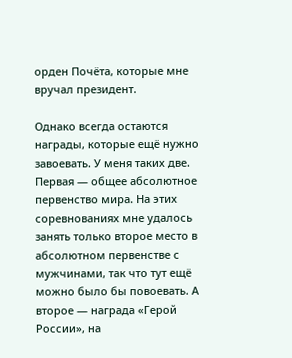орден Почёта, которые мне вручал президент.

Однако всегда остаются награды, которые ещё нужно завоевать. У меня таких две. Первая — общее абсолютное первенство мира. На этих соревнованиях мне удалось занять только второе место в абсолютном первенстве с мужчинами, так что тут ещё можно было бы повоевать. А второе — награда «Герой России», на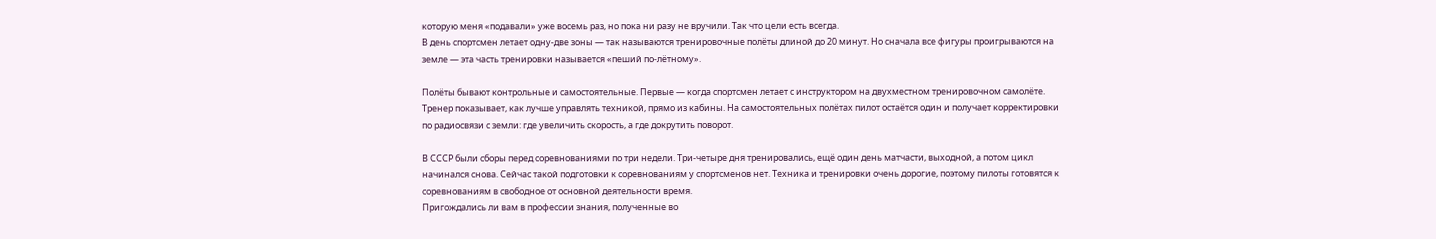которую меня «подавали» уже восемь раз, но пока ни разу не вручили. Так что цели есть всегда.
В день спортсмен летает одну-две зоны — так называются тренировочные полёты длиной до 20 минут. Но сначала все фигуры проигрываются на земле — эта часть тренировки называется «пеший по-лётному».

Полёты бывают контрольные и самостоятельные. Первые — когда спортсмен летает с инструктором на двухместном тренировочном самолёте. Тренер показывает, как лучше управлять техникой, прямо из кабины. На самостоятельных полётах пилот остаётся один и получает корректировки по радиосвязи с земли: где увеличить скорость, а где докрутить поворот.

В СССР были сборы перед соревнованиями по три недели. Три-четыре дня тренировались, ещё один день матчасти, выходной, а потом цикл начинался снова. Сейчас такой подготовки к соревнованиям у спортсменов нет. Техника и тренировки очень дорогие, поэтому пилоты готовятся к соревнованиям в свободное от основной деятельности время.
Пригождались ли вам в профессии знания, полученные во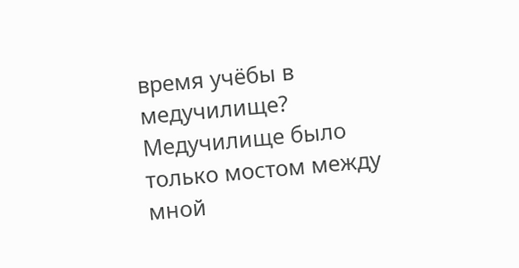время учёбы в медучилище?
Медучилище было только мостом между мной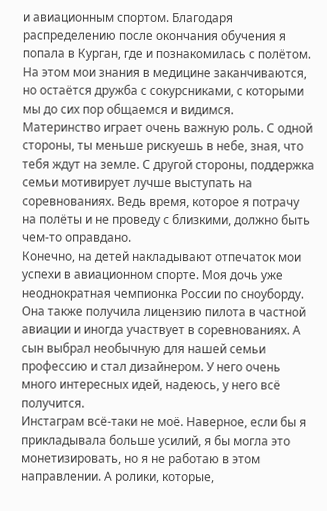и авиационным спортом. Благодаря распределению после окончания обучения я попала в Курган, где и познакомилась с полётом. На этом мои знания в медицине заканчиваются, но остаётся дружба с сокурсниками, с которыми мы до сих пор общаемся и видимся.
Материнство играет очень важную роль. С одной стороны, ты меньше рискуешь в небе, зная, что тебя ждут на земле. С другой стороны, поддержка семьи мотивирует лучше выступать на соревнованиях. Ведь время, которое я потрачу на полёты и не проведу с близкими, должно быть чем-то оправдано.
Конечно, на детей накладывают отпечаток мои успехи в авиационном спорте. Моя дочь уже неоднократная чемпионка России по сноуборду. Она также получила лицензию пилота в частной авиации и иногда участвует в соревнованиях. А сын выбрал необычную для нашей семьи профессию и стал дизайнером. У него очень много интересных идей, надеюсь, у него всё получится.
Инстаграм всё-таки не моё. Наверное, если бы я прикладывала больше усилий, я бы могла это монетизировать, но я не работаю в этом направлении. А ролики, которые,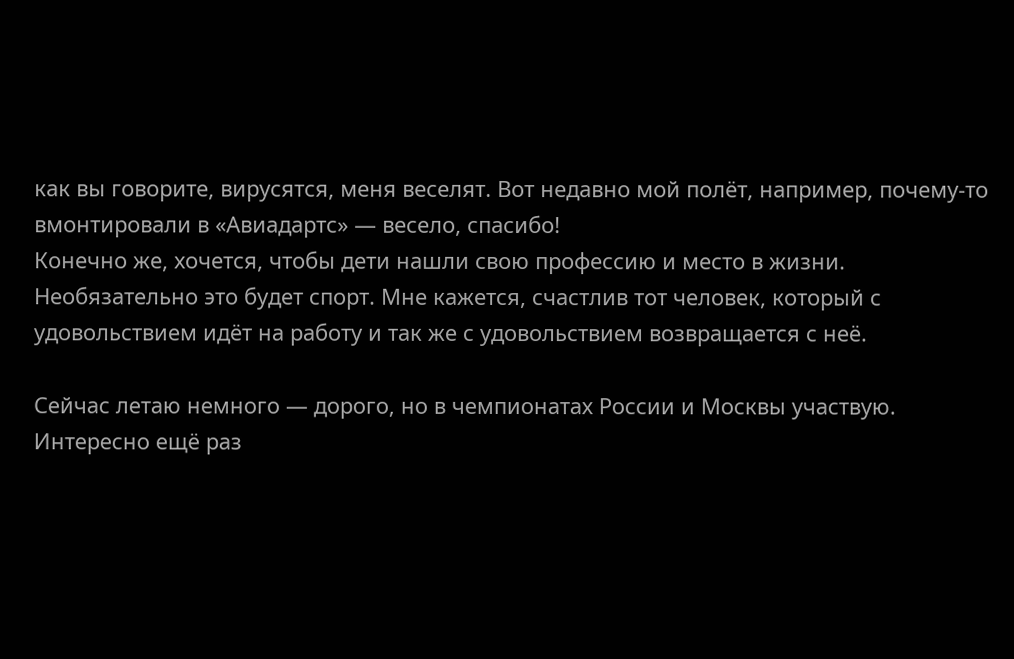как вы говорите, вирусятся, меня веселят. Вот недавно мой полёт, например, почему-то вмонтировали в «Авиадартс» — весело, спасибо!
Конечно же, хочется, чтобы дети нашли свою профессию и место в жизни. Необязательно это будет спорт. Мне кажется, счастлив тот человек, который с удовольствием идёт на работу и так же с удовольствием возвращается с неё.

Сейчас летаю немного — дорого, но в чемпионатах России и Москвы участвую. Интересно ещё раз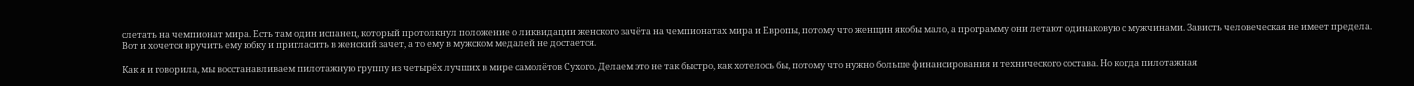слетать на чемпионат мира. Есть там один испанец, который протолкнул положение о ликвидации женского зачёта на чемпионатах мира и Европы, потому что женщин якобы мало, а программу они летают одинаковую с мужчинами. Зависть человеческая не имеет предела. Вот и хочется вручить ему юбку и пригласить в женский зачет, а то ему в мужском медалей не достается.

Как я и говорила, мы восстанавливаем пилотажную группу из четырёх лучших в мире самолётов Сухого. Делаем это не так быстро, как хотелось бы, потому что нужно больше финансирования и технического состава. Но когда пилотажная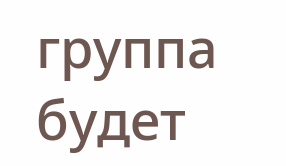группа будет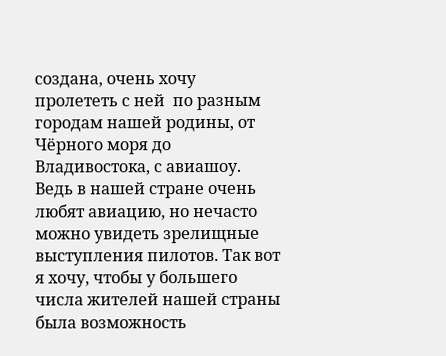создана, очень хочу пролететь с ней  по разным городам нашей родины, от Чёрного моря до Владивостока, с авиашоу. Ведь в нашей стране очень любят авиацию, но нечасто можно увидеть зрелищные выступления пилотов. Так вот я хочу, чтобы у большего числа жителей нашей страны была возможность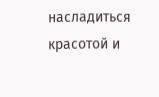насладиться красотой и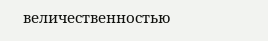величественностью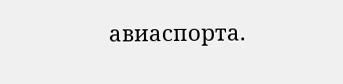авиаспорта.